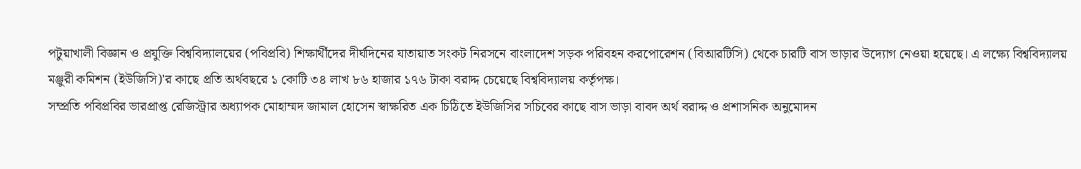পটুয়াখালী বিজ্ঞান ও প্রযুক্তি বিশ্ববিদ্যালয়ের (পবিপ্রবি) শিক্ষার্থীদের দীর্ঘদিনের যাতায়াত সংকট নিরসনে বাংলাদেশ সড়ক পরিবহন করপোরেশন (বিআরটিসি) থেকে চারটি বাস ভাড়ার উদ্যোগ নেওয়া হয়েছে। এ লক্ষ্যে বিশ্ববিদ্যালয় মঞ্জুরী কমিশন (ইউজিসি)'র কাছে প্রতি অর্থবছরে ১ কোটি ৩৪ লাখ ৮৬ হাজার ১৭৬ টাকা বরাদ্দ চেয়েছে বিশ্ববিদ্যালয় কর্তৃপক্ষ।
সম্প্রতি পবিপ্রবির ভারপ্রাপ্ত রেজিস্ট্রার অধ্যাপক মোহাম্মদ জামাল হোসেন স্বাক্ষরিত এক চিঠিতে ইউজিসির সচিবের কাছে বাস ভাড়া বাবদ অর্থ বরাদ্দ ও প্রশাসনিক অনুমোদন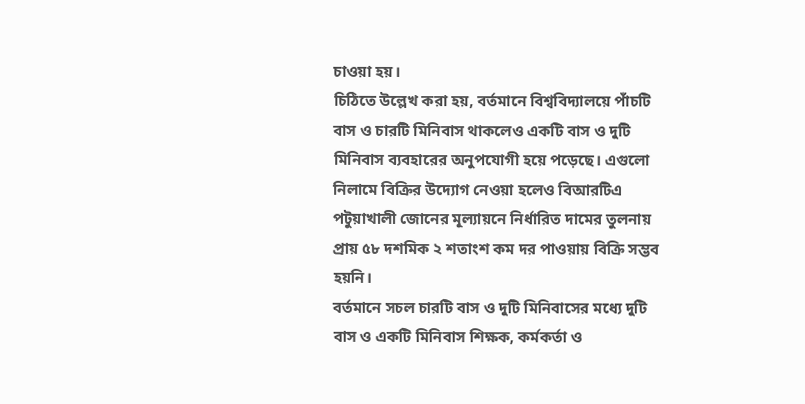চাওয়া হয়।
চিঠিতে উল্লেখ করা হয়, বর্তমানে বিশ্ববিদ্যালয়ে পাঁচটি বাস ও চারটি মিনিবাস থাকলেও একটি বাস ও দুটি মিনিবাস ব্যবহারের অনুপযোগী হয়ে পড়েছে। এগুলো নিলামে বিক্রির উদ্যোগ নেওয়া হলেও বিআরটিএ পটুয়াখালী জোনের মূল্যায়নে নির্ধারিত দামের তুলনায় প্রায় ৫৮ দশমিক ২ শতাংশ কম দর পাওয়ায় বিক্রি সম্ভব হয়নি।
বর্তমানে সচল চারটি বাস ও দুটি মিনিবাসের মধ্যে দুটি বাস ও একটি মিনিবাস শিক্ষক, কর্মকর্তা ও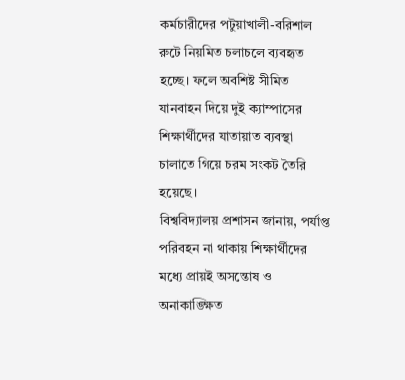কর্মচারীদের পটুয়াখালী-বরিশাল রুটে নিয়মিত চলাচলে ব্যবহৃত হচ্ছে। ফলে অবশিষ্ট সীমিত যানবাহন দিয়ে দুই ক্যাম্পাসের শিক্ষার্থীদের যাতায়াত ব্যবস্থা চালাতে গিয়ে চরম সংকট তৈরি হয়েছে।
বিশ্ববিদ্যালয় প্রশাসন জানায়, পর্যাপ্ত পরিবহন না থাকায় শিক্ষার্থীদের মধ্যে প্রায়ই অসন্তোষ ও অনাকাঙ্ক্ষিত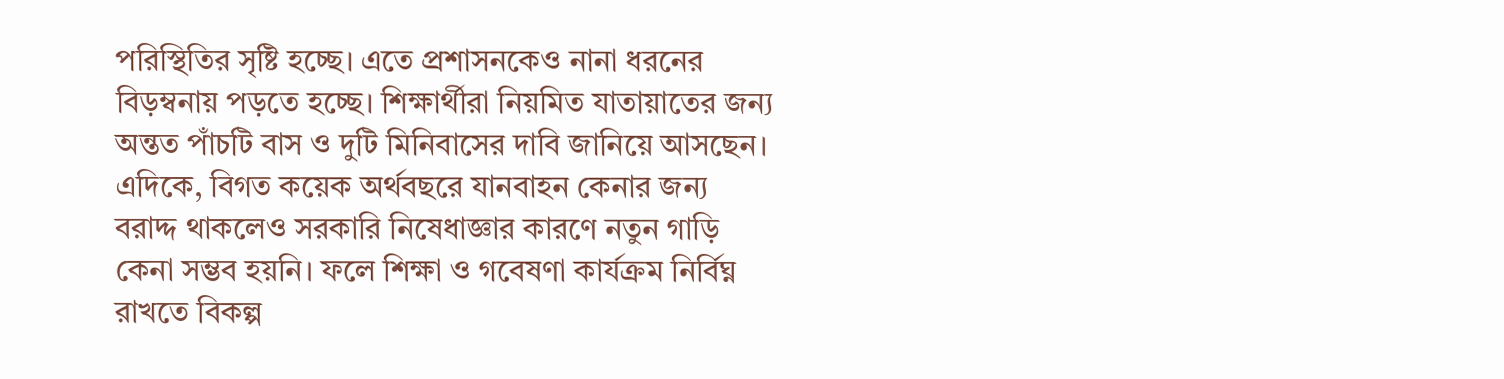পরিস্থিতির সৃষ্টি হচ্ছে। এতে প্রশাসনকেও নানা ধরনের বিড়ম্বনায় পড়তে হচ্ছে। শিক্ষার্থীরা নিয়মিত যাতায়াতের জন্য অন্তত পাঁচটি বাস ও দুটি মিনিবাসের দাবি জানিয়ে আসছেন।
এদিকে, বিগত কয়েক অর্থবছরে যানবাহন কেনার জন্য বরাদ্দ থাকলেও সরকারি নিষেধাজ্ঞার কারণে নতুন গাড়ি কেনা সম্ভব হয়নি। ফলে শিক্ষা ও গবেষণা কার্যক্রম নির্বিঘ্ন রাখতে বিকল্প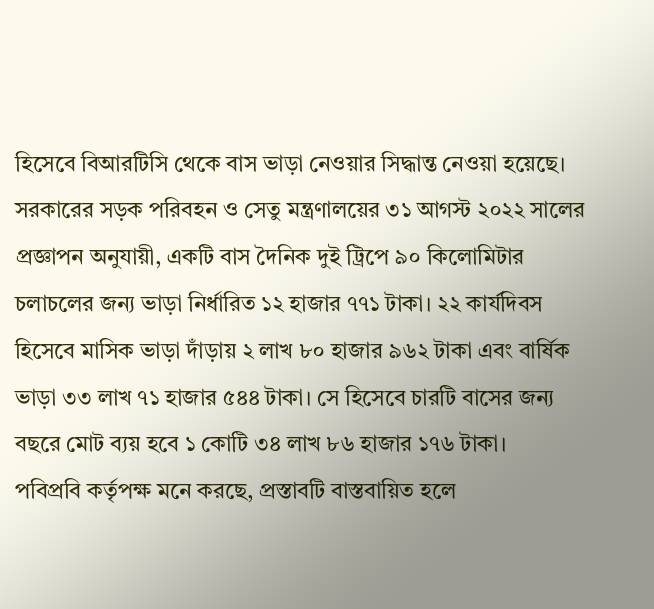হিসেবে বিআরটিসি থেকে বাস ভাড়া নেওয়ার সিদ্ধান্ত নেওয়া হয়েছে।
সরকারের সড়ক পরিবহন ও সেতু মন্ত্রণালয়ের ৩১ আগস্ট ২০২২ সালের প্রজ্ঞাপন অনুযায়ী, একটি বাস দৈনিক দুই ট্রিপে ৯০ কিলোমিটার চলাচলের জন্য ভাড়া নির্ধারিত ১২ হাজার ৭৭১ টাকা। ২২ কার্যদিবস হিসেবে মাসিক ভাড়া দাঁড়ায় ২ লাখ ৮০ হাজার ৯৬২ টাকা এবং বার্ষিক ভাড়া ৩৩ লাখ ৭১ হাজার ৫৪৪ টাকা। সে হিসেবে চারটি বাসের জন্য বছরে মোট ব্যয় হবে ১ কোটি ৩৪ লাখ ৮৬ হাজার ১৭৬ টাকা।
পবিপ্রবি কর্তৃপক্ষ মনে করছে, প্রস্তাবটি বাস্তবায়িত হলে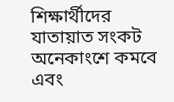শিক্ষার্থীদের যাতায়াত সংকট অনেকাংশে কমবে এবং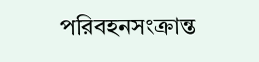পরিবহনসংক্রান্ত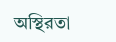অস্থিরতা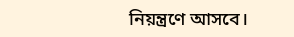নিয়ন্ত্রণে আসবে।